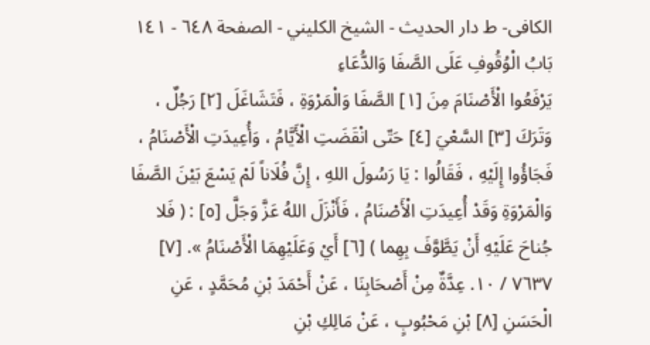الکافی- ط دار الحدیث - الشيخ الكليني - الصفحة ٦٤٨ - ١٤١ بَابُ الْوُقُوفِ عَلَى الصَّفَا وَالدُّعَاءِ
يَرْفَعُوا الْأَصْنَامَ مِنَ [١] الصَّفَا وَالْمَرْوَةِ ، فَتَشَاغَلَ [٢] رَجُلٌ ، وَتَرَكَ [٣] السَّعْيَ [٤] حَتّى انْقَضَتِ الْأَيَّامُ ، وَأُعِيدَتِ الْأَصْنَامُ ، فَجَاؤُوا إِلَيْهِ ، فَقَالُوا : يَا رَسُولَ اللهِ ، إِنَّ فُلَاناً لَمْ يَسْعَ بَيْنَ الصَّفَا وَالْمَرْوَةِ وَقَدْ أُعِيدَتِ الْأَصْنَامُ ، فَأَنْزَلَ اللهُ عَزَّ وَجَلَّ [٥] : ( فَلا جُناحَ عَلَيْهِ أَنْ يَطَّوَّفَ بِهِما ) [٦] أَيْ وَعَلَيْهِمَا الْأَصْنَامُ ». [٧]
٧٦٣٧ / ١٠. عِدَّةٌ مِنْ أَصْحَابِنَا ، عَنْ أَحْمَدَ بْنِ مُحَمَّدٍ ، عَنِ الْحَسَنِ [٨] بْنِ مَحْبُوبٍ ، عَنْ مَالِكِ بْنِ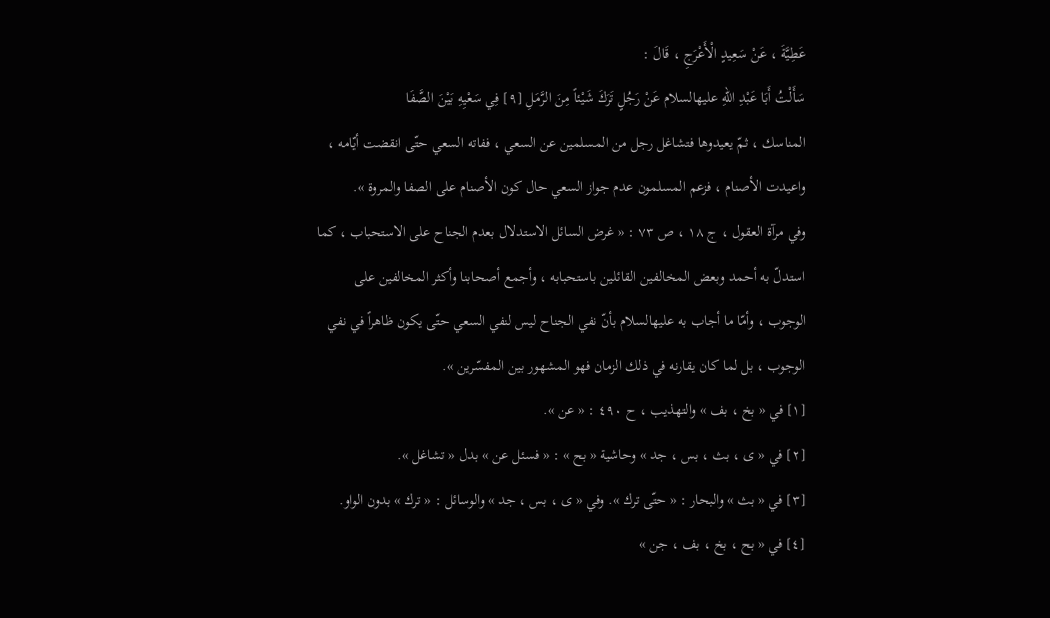عَطِيَّةَ ، عَنْ سَعِيدٍ الْأَعْرَجِ ، قَالَ :
سَأَلْتُ أَبَا عَبْدِ اللهِ عليهالسلام عَنْ رَجُلٍ تَرَكَ شَيْئاً مِنَ الرَّمَلِ [٩] فِي سَعْيِهِ بَيْنَ الصَّفَا
المناسك ، ثمّ يعيدوها فتشاغل رجل من المسلمين عن السعي ، ففاته السعي حتّى انقضت أيّامه ، واعيدت الأصنام ، فزعم المسلمون عدم جواز السعي حال كون الأصنام على الصفا والمروة ».
وفي مرآة العقول ، ج ١٨ ، ص ٧٣ : « غرض السائل الاستدلال بعدم الجناح على الاستحباب ، كما استدلّ به أحمد وبعض المخالفين القائلين باستحبابه ، وأجمع أصحابنا وأكثر المخالفين على الوجوب ، وأمّا ما أجاب به عليهالسلام بأنّ نفي الجناح ليس لنفي السعي حتّى يكون ظاهراً في نفي الوجوب ، بل لما كان يقارنه في ذلك الزمان فهو المشهور بين المفسّرين ».
[١] في « بخ ، بف » والتهذيب ، ح ٤٩٠ : « عن ».
[٢] في « ى ، بث ، بس ، جد » وحاشية « بح » : « فسئل عن » بدل « تشاغل ».
[٣] في « بث » والبحار : « حتّى ترك ». وفي « ى ، بس ، جد » والوسائل : « ترك » بدون الواو.
[٤] في « بح ، بخ ، بف ، جن »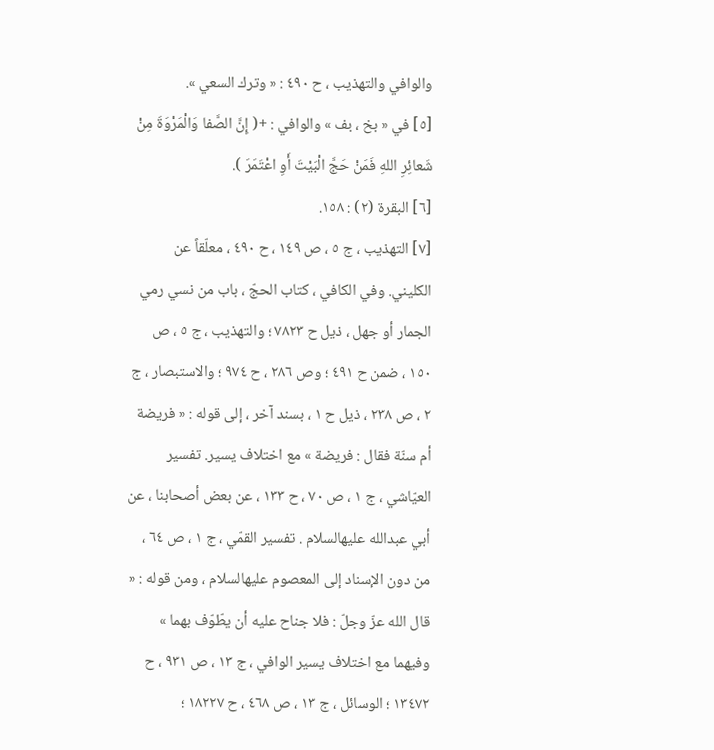والوافي والتهذيب ، ح ٤٩٠ : « وترك السعي ».
[٥] في « بخ ، بف » والوافي : +( إِنَّ الصَّفا وَالْمَرْوَةَ مِنْ شَعائِرِ اللهِ فَمَنْ حَجَّ الْبَيْتَ أَوِ اعْتَمَرَ ).
[٦] البقرة (٢) : ١٥٨.
[٧] التهذيب ، ج ٥ ، ص ١٤٩ ، ح ٤٩٠ ، معلّقاً عن الكليني. وفي الكافي ، كتاب الحجّ ، باب من نسي رمي الجمار أو جهل ، ذيل ح ٧٨٢٣ ؛ والتهذيب ، ج ٥ ، ص ١٥٠ ، ضمن ح ٤٩١ ؛ وص ٢٨٦ ، ح ٩٧٤ ؛ والاستبصار ، ج ٢ ، ص ٢٣٨ ، ذيل ح ١ ، بسند آخر ، إلى قوله : « فريضة أم سنّة فقال : فريضة » مع اختلاف يسير. تفسير العيّاشي ، ج ١ ، ص ٧٠ ، ح ١٣٣ ، عن بعض أصحابنا ، عن أبي عبدالله عليهالسلام . تفسير القمّي ، ج ١ ، ص ٦٤ ، من دون الإسناد إلى المعصوم عليهالسلام ، ومن قوله : « قال الله عزّ وجلّ : فلا جناح عليه أن يطّوّف بهما » وفيهما مع اختلاف يسير الوافي ، ج ١٣ ، ص ٩٣١ ، ح ١٣٤٧٢ ؛ الوسائل ، ج ١٣ ، ص ٤٦٨ ، ح ١٨٢٢٧ ؛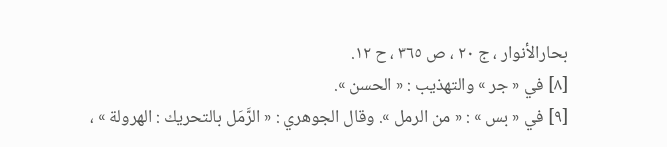بحارالأنوار ، ج ٢٠ ، ص ٣٦٥ ، ح ١٢.
[٨] في « جر » والتهذيب : « الحسن ».
[٩] في « بس » : « من الرمل ». وقال الجوهري : « الرَّمَل بالتحريك : الهرولة » ،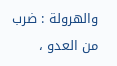والهرولة : ضرب من العدو ،